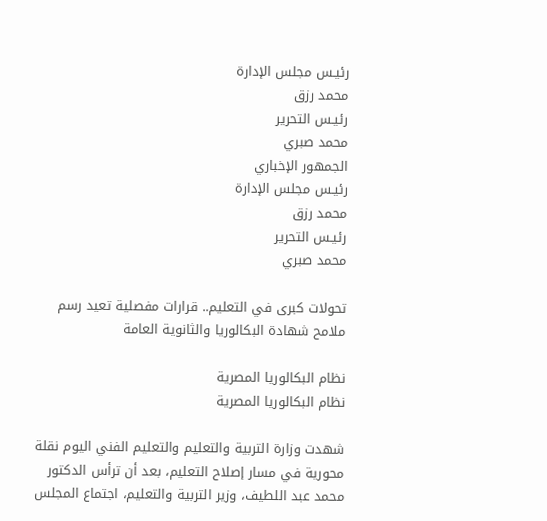رئيـس مجلس الإدارة
محمد رزق
رئيـس التحرير
محمد صبري
الجمهور الإخباري
رئيـس مجلس الإدارة
محمد رزق
رئيـس التحرير
محمد صبري

تحولات كبرى في التعليم.. قرارات مفصلية تعيد رسم ملامح شهادة البكالوريا والثانوية العامة

نظام البكالوريا المصرية
نظام البكالوريا المصرية

شهدت وزارة التربية والتعليم والتعليم الفني اليوم نقلة محورية في مسار إصلاح التعليم، بعد أن ترأس الدكتور محمد عبد اللطيف، وزير التربية والتعليم، اجتماع المجلس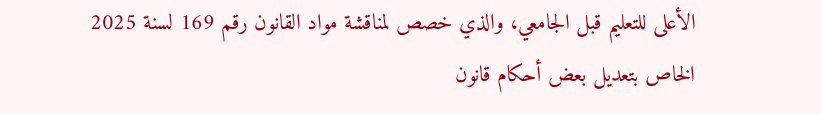الأعلى للتعليم قبل الجامعي، والذي خصص لمناقشة مواد القانون رقم 169 لسنة 2025 الخاص بتعديل بعض أحكام قانون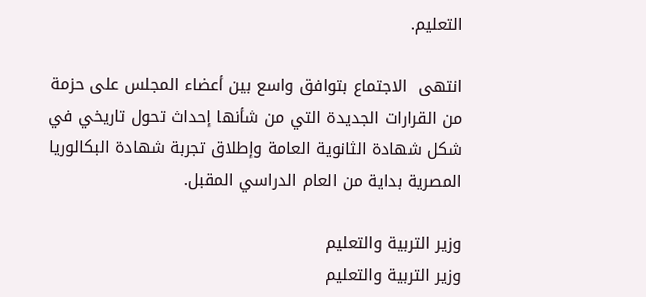التعليم.

انتهى  الاجتماع بتوافق واسع بين أعضاء المجلس على حزمة من القرارات الجديدة التي من شأنها إحداث تحول تاريخي في شكل شهادة الثانوية العامة وإطلاق تجربة شهادة البكالوريا المصرية بداية من العام الدراسي المقبل.

وزير التربية والتعليم
وزير التربية والتعليم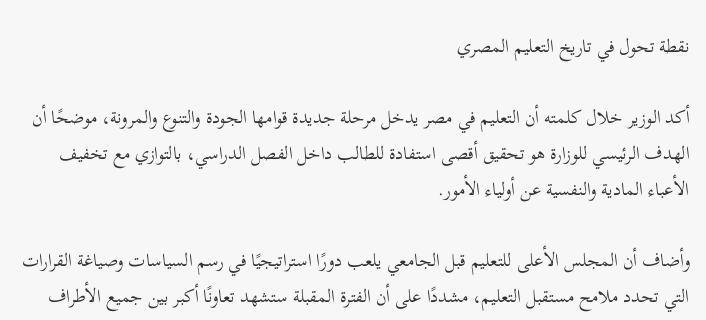نقطة تحول في تاريخ التعليم المصري

أكد الوزير خلال كلمته أن التعليم في مصر يدخل مرحلة جديدة قوامها الجودة والتنوع والمرونة، موضحًا أن الهدف الرئيسي للوزارة هو تحقيق أقصى استفادة للطالب داخل الفصل الدراسي، بالتوازي مع تخفيف الأعباء المادية والنفسية عن أولياء الأمور.

وأضاف أن المجلس الأعلى للتعليم قبل الجامعي يلعب دورًا استراتيجيًا في رسم السياسات وصياغة القرارات التي تحدد ملامح مستقبل التعليم، مشددًا على أن الفترة المقبلة ستشهد تعاونًا أكبر بين جميع الأطراف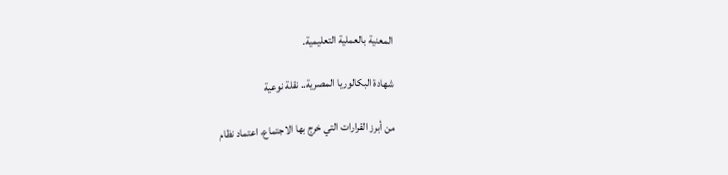المعنية بالعملية التعليمية.

شهادة البكالوريا المصرية.. نقلة نوعية

من أبرز القرارات التي خرج بها الاجتماع، اعتماد نظام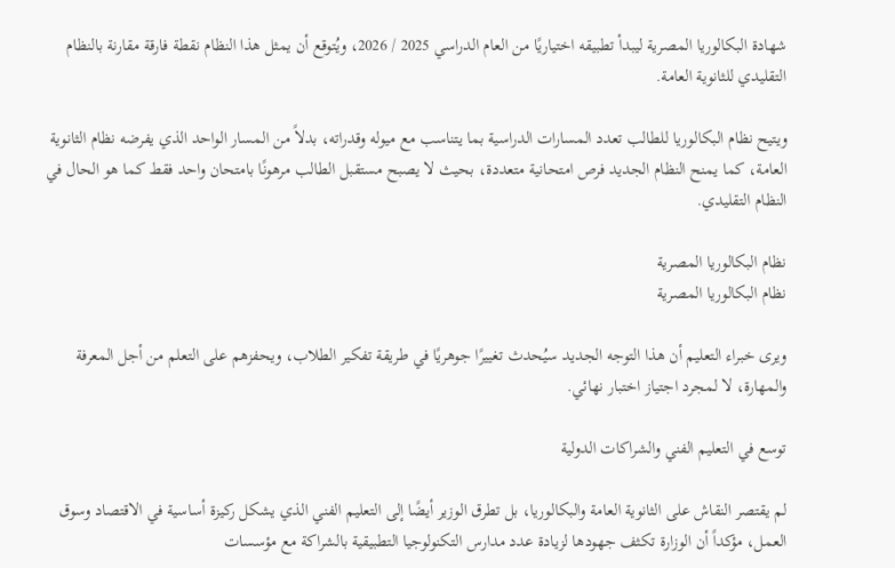شهادة البكالوريا المصرية ليبدأ تطبيقه اختياريًا من العام الدراسي 2025 / 2026، ويُتوقع أن يمثل هذا النظام نقطة فارقة مقارنة بالنظام التقليدي للثانوية العامة.

ويتيح نظام البكالوريا للطالب تعدد المسارات الدراسية بما يتناسب مع ميوله وقدراته، بدلاً من المسار الواحد الذي يفرضه نظام الثانوية العامة، كما يمنح النظام الجديد فرص امتحانية متعددة، بحيث لا يصبح مستقبل الطالب مرهونًا بامتحان واحد فقط كما هو الحال في النظام التقليدي.

نظام البكالوريا المصرية
نظام البكالوريا المصرية

ويرى خبراء التعليم أن هذا التوجه الجديد سيُحدث تغييرًا جوهريًا في طريقة تفكير الطلاب، ويحفزهم على التعلم من أجل المعرفة والمهارة، لا لمجرد اجتياز اختبار نهائي.

توسع في التعليم الفني والشراكات الدولية

لم يقتصر النقاش على الثانوية العامة والبكالوريا، بل تطرق الوزير أيضًا إلى التعليم الفني الذي يشكل ركيزة أساسية في الاقتصاد وسوق العمل، مؤكداً أن الوزارة تكثف جهودها لزيادة عدد مدارس التكنولوجيا التطبيقية بالشراكة مع مؤسسات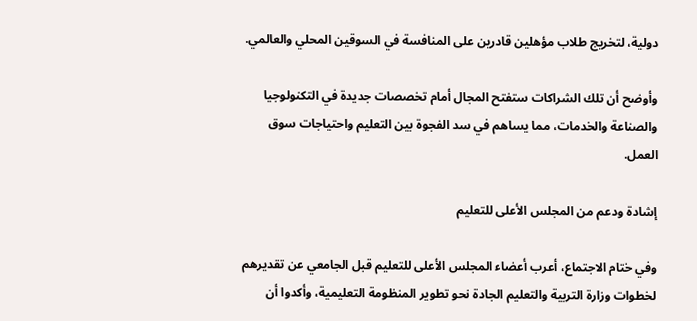دولية، لتخريج طلاب مؤهلين قادرين على المنافسة في السوقين المحلي والعالمي.

وأوضح أن تلك الشراكات ستفتح المجال أمام تخصصات جديدة في التكنولوجيا والصناعة والخدمات، مما يساهم في سد الفجوة بين التعليم واحتياجات سوق العمل.

إشادة ودعم من المجلس الأعلى للتعليم

وفي ختام الاجتماع، أعرب أعضاء المجلس الأعلى للتعليم قبل الجامعي عن تقديرهم لخطوات وزارة التربية والتعليم الجادة نحو تطوير المنظومة التعليمية، وأكدوا أن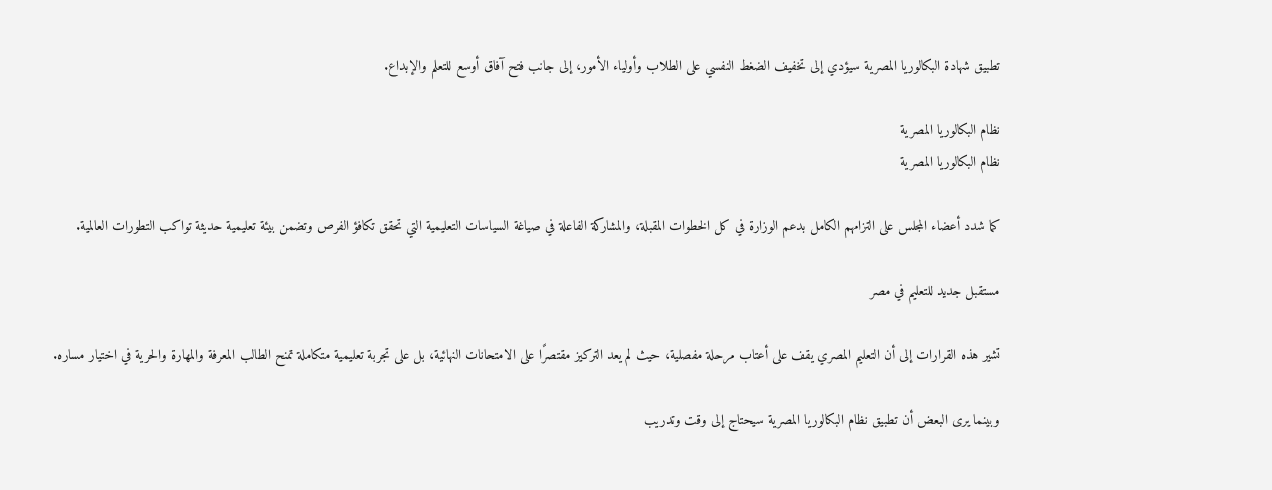تطبيق شهادة البكالوريا المصرية سيؤدي إلى تخفيف الضغط النفسي على الطلاب وأولياء الأمور، إلى جانب فتح آفاق أوسع للتعلم والإبداع.

نظام البكالوريا المصرية
نظام البكالوريا المصرية

كما شدد أعضاء المجلس على التزامهم الكامل بدعم الوزارة في كل الخطوات المقبلة، والمشاركة الفاعلة في صياغة السياسات التعليمية التي تحقق تكافؤ الفرص وتضمن بيئة تعليمية حديثة تواكب التطورات العالمية.

مستقبل جديد للتعليم في مصر

تشير هذه القرارات إلى أن التعليم المصري يقف على أعتاب مرحلة مفصلية، حيث لم يعد التركيز مقتصرًا على الامتحانات النهائية، بل على تجربة تعليمية متكاملة تمنح الطالب المعرفة والمهارة والحرية في اختيار مساره.

وبينما يرى البعض أن تطبيق نظام البكالوريا المصرية سيحتاج إلى وقت وتدريب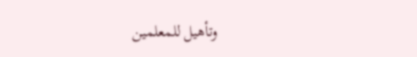وتأهيل للمعلمين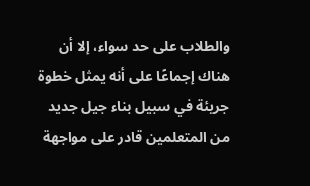والطلاب على حد سواء، إلا أن هناك إجماعًا على أنه يمثل خطوة جريئة في سبيل بناء جيل جديد من المتعلمين قادر على مواجهة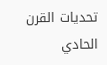تحديات القرن الحادي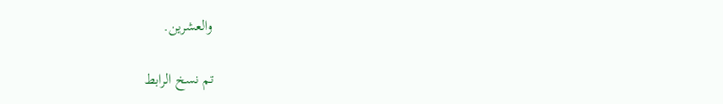والعشرين.

تم نسخ الرابط